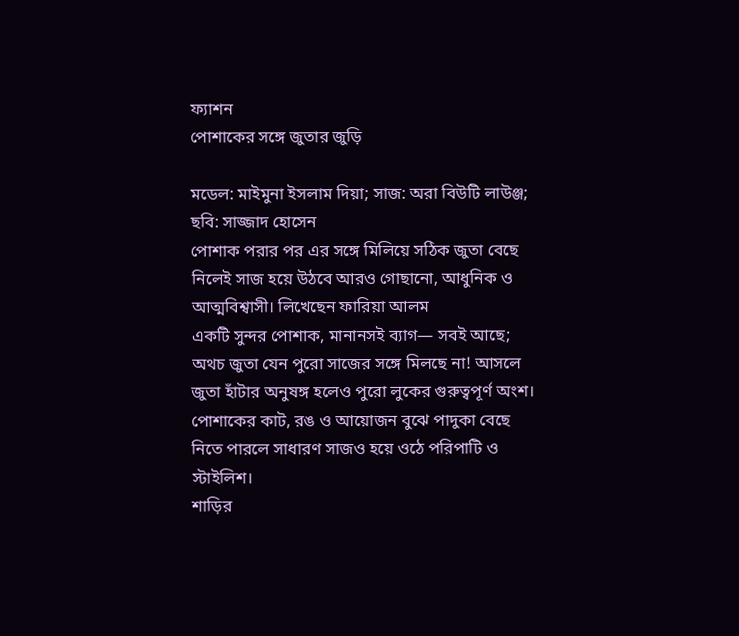ফ্যাশন
পোশাকের সঙ্গে জুতার জুড়ি

মডেল: মাইমুনা ইসলাম দিয়া; সাজ: অরা বিউটি লাউঞ্জ; ছবি: সাজ্জাদ হোসেন
পোশাক পরার পর এর সঙ্গে মিলিয়ে সঠিক জুতা বেছে নিলেই সাজ হয়ে উঠবে আরও গোছানো, আধুনিক ও আত্মবিশ্বাসী। লিখেছেন ফারিয়া আলম
একটি সুন্দর পোশাক, মানানসই ব্যাগ— সবই আছে; অথচ জুতা যেন পুরো সাজের সঙ্গে মিলছে না! আসলে জুতা হাঁটার অনুষঙ্গ হলেও পুরো লুকের গুরুত্বপূর্ণ অংশ। পোশাকের কাট, রঙ ও আয়োজন বুঝে পাদুকা বেছে নিতে পারলে সাধারণ সাজও হয়ে ওঠে পরিপাটি ও স্টাইলিশ।
শাড়ির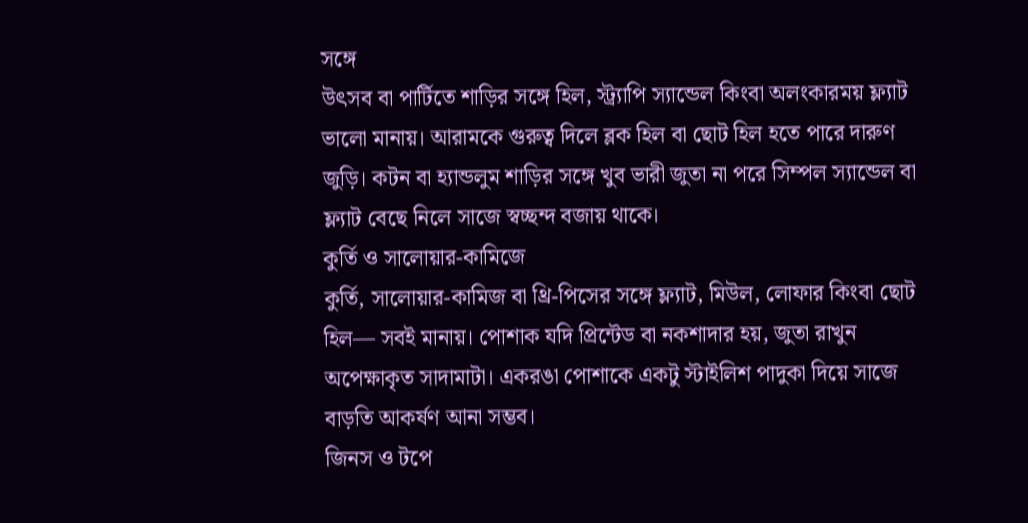সঙ্গে
উৎসব বা পার্টিতে শাড়ির সঙ্গে হিল, স্ট্র্যাপি স্যান্ডেল কিংবা অলংকারময় ফ্ল্যাট ভালো মানায়। আরামকে গুরুত্ব দিলে ব্লক হিল বা ছোট হিল হতে পারে দারুণ জুড়ি। কটন বা হ্যান্ডলুম শাড়ির সঙ্গে খুব ভারী জুতা না পরে সিম্পল স্যান্ডেল বা ফ্ল্যাট বেছে নিলে সাজে স্বচ্ছন্দ বজায় থাকে।
কুর্তি ও সালোয়ার-কামিজে
কুর্তি, সালোয়ার-কামিজ বা থ্রি-পিসের সঙ্গে ফ্ল্যাট, মিউল, লোফার কিংবা ছোট হিল— সবই মানায়। পোশাক যদি প্রিন্টেড বা নকশাদার হয়, জুতা রাখুন অপেক্ষাকৃত সাদামাটা। একরঙা পোশাকে একটু স্টাইলিশ পাদুকা দিয়ে সাজে বাড়তি আকর্ষণ আনা সম্ভব।
জিনস ও টপে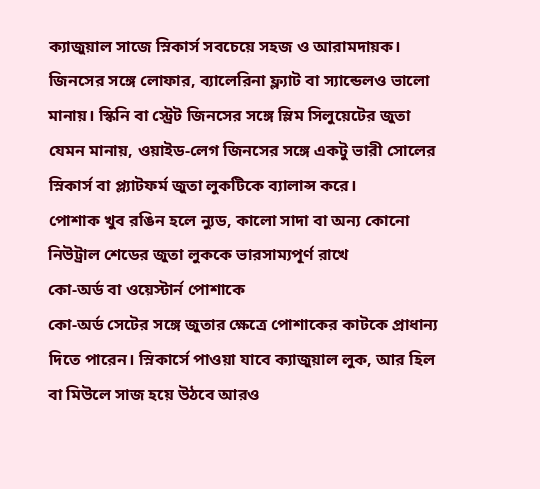ক্যাজুয়াল সাজে স্নিকার্স সবচেয়ে সহজ ও আরামদায়ক। জিনসের সঙ্গে লোফার, ব্যালেরিনা ফ্ল্যাট বা স্যান্ডেলও ভালো মানায়। স্কিনি বা স্ট্রেট জিনসের সঙ্গে স্লিম সিলুয়েটের জুতা যেমন মানায়, ওয়াইড-লেগ জিনসের সঙ্গে একটু ভারী সোলের স্নিকার্স বা প্ল্যাটফর্ম জুতা লুকটিকে ব্যালান্স করে।
পোশাক খুব রঙিন হলে ন্যুড, কালো সাদা বা অন্য কোনো নিউট্রাল শেডের জুতা লুককে ভারসাম্যপূর্ণ রাখে
কো-অর্ড বা ওয়েস্টার্ন পোশাকে
কো-অর্ড সেটের সঙ্গে জুতার ক্ষেত্রে পোশাকের কাটকে প্রাধান্য দিতে পারেন। স্নিকার্সে পাওয়া যাবে ক্যাজুয়াল লুক, আর হিল বা মিউলে সাজ হয়ে উঠবে আরও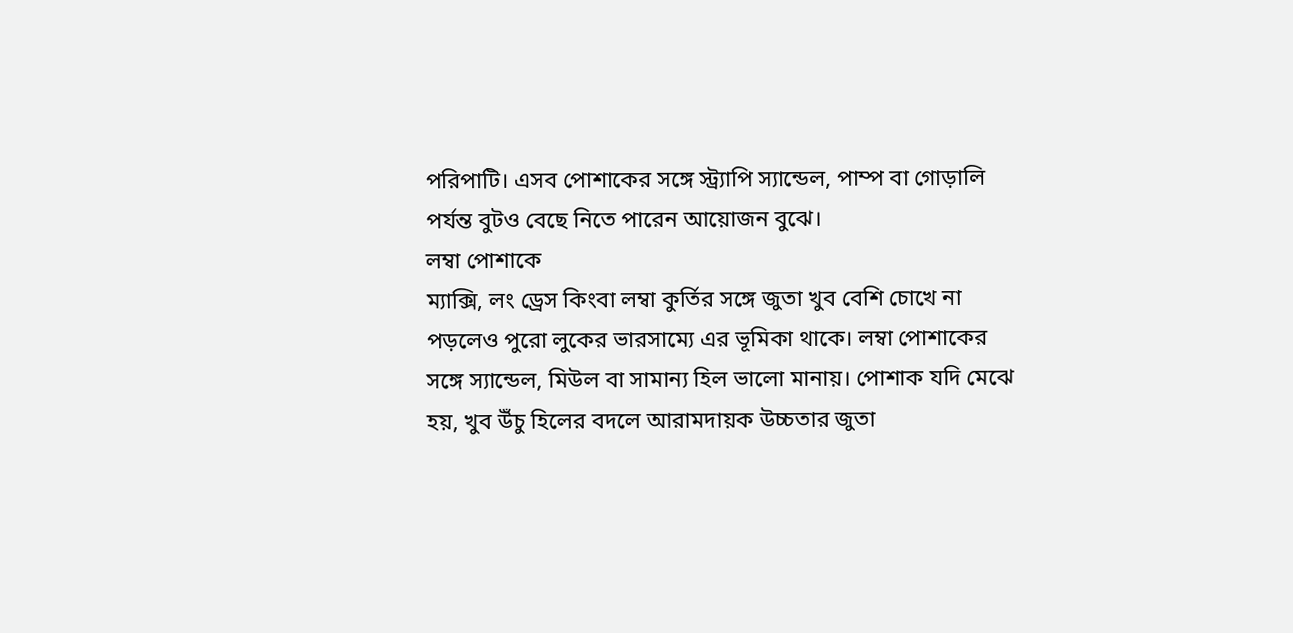পরিপাটি। এসব পোশাকের সঙ্গে স্ট্র্যাপি স্যান্ডেল, পাম্প বা গোড়ালি পর্যন্ত বুটও বেছে নিতে পারেন আয়োজন বুঝে।
লম্বা পোশাকে
ম্যাক্সি, লং ড্রেস কিংবা লম্বা কুর্তির সঙ্গে জুতা খুব বেশি চোখে না পড়লেও পুরো লুকের ভারসাম্যে এর ভূমিকা থাকে। লম্বা পোশাকের সঙ্গে স্যান্ডেল, মিউল বা সামান্য হিল ভালো মানায়। পোশাক যদি মেঝে হয়, খুব উঁচু হিলের বদলে আরামদায়ক উচ্চতার জুতা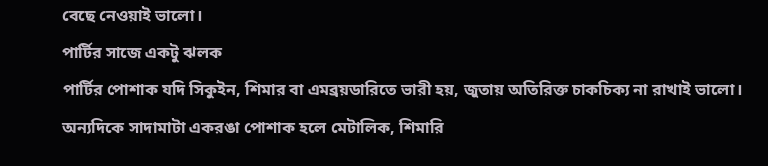বেছে নেওয়াই ভালো।
পার্টির সাজে একটু ঝলক
পার্টির পোশাক যদি সিকুইন, শিমার বা এমব্রয়ডারিতে ভারী হয়, জুতায় অতিরিক্ত চাকচিক্য না রাখাই ভালো। অন্যদিকে সাদামাটা একরঙা পোশাক হলে মেটালিক, শিমারি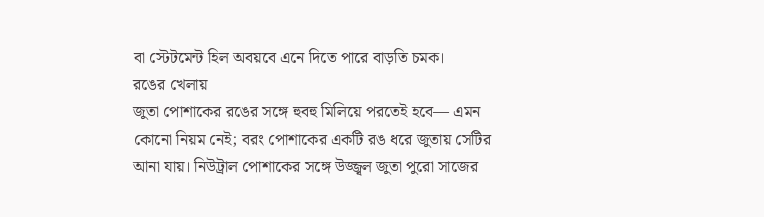বা স্টেটমেন্ট হিল অবয়বে এনে দিতে পারে বাড়তি চমক।
রঙের খেলায়
জুতা পোশাকের রঙের সঙ্গে হুবহু মিলিয়ে পরতেই হবে— এমন কোনো নিয়ম নেই; বরং পোশাকের একটি রঙ ধরে জুতায় সেটির আনা যায়। নিউট্রাল পোশাকের সঙ্গে উজ্জ্বল জুতা পুরো সাজের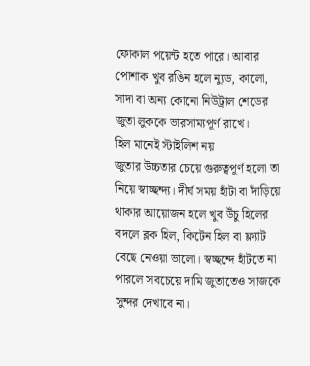ফোকাল পয়েন্ট হতে পারে। আবার পোশাক খুব রঙিন হলে ন্যুড, কালো, সাদা বা অন্য কোনো নিউট্রাল শেডের জুতা লুককে ভারসাম্যপূর্ণ রাখে।
হিল মানেই স্টাইলিশ নয়
জুতার উচ্চতার চেয়ে গুরুত্বপূর্ণ হলো তা নিয়ে স্বাচ্ছন্দ্য। দীর্ঘ সময় হাঁটা বা দাঁড়িয়ে থাকার আয়োজন হলে খুব উঁচু হিলের বদলে ব্লক হিল, কিটেন হিল বা ফ্ল্যাট বেছে নেওয়া ভালো। স্বচ্ছন্দে হাঁটতে না পারলে সবচেয়ে দামি জুতাতেও সাজকে সুন্দর দেখাবে না।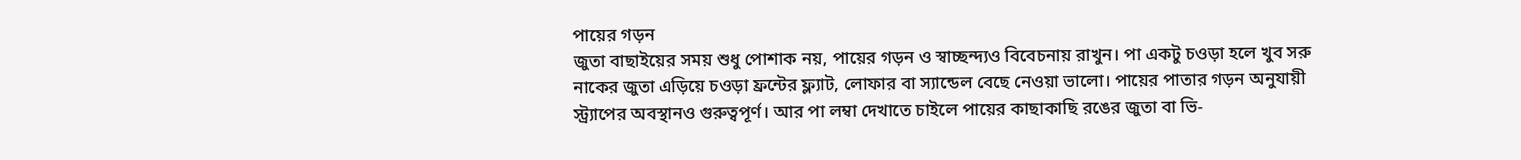পায়ের গড়ন
জুতা বাছাইয়ের সময় শুধু পোশাক নয়, পায়ের গড়ন ও স্বাচ্ছন্দ্যও বিবেচনায় রাখুন। পা একটু চওড়া হলে খুব সরু নাকের জুতা এড়িয়ে চওড়া ফ্রন্টের ফ্ল্যাট, লোফার বা স্যান্ডেল বেছে নেওয়া ভালো। পায়ের পাতার গড়ন অনুযায়ী স্ট্র্যাপের অবস্থানও গুরুত্বপূর্ণ। আর পা লম্বা দেখাতে চাইলে পায়ের কাছাকাছি রঙের জুতা বা ভি-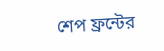শেপ ফ্রন্টের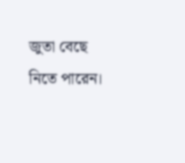জুতা বেছে নিতে পারেন।